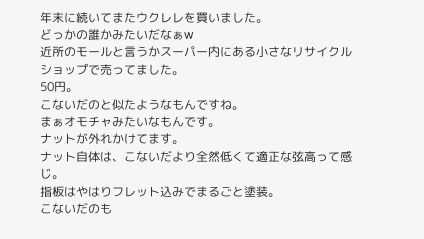年末に続いてまたウクレレを買いました。
どっかの誰かみたいだなぁw
近所のモールと言うかスーパー内にある小さなリサイクルショップで売ってました。
50円。
こないだのと似たようなもんですね。
まぁオモチャみたいなもんです。
ナットが外れかけてます。
ナット自体は、こないだより全然低くて適正な弦高って感じ。
指板はやはりフレット込みでまるごと塗装。
こないだのも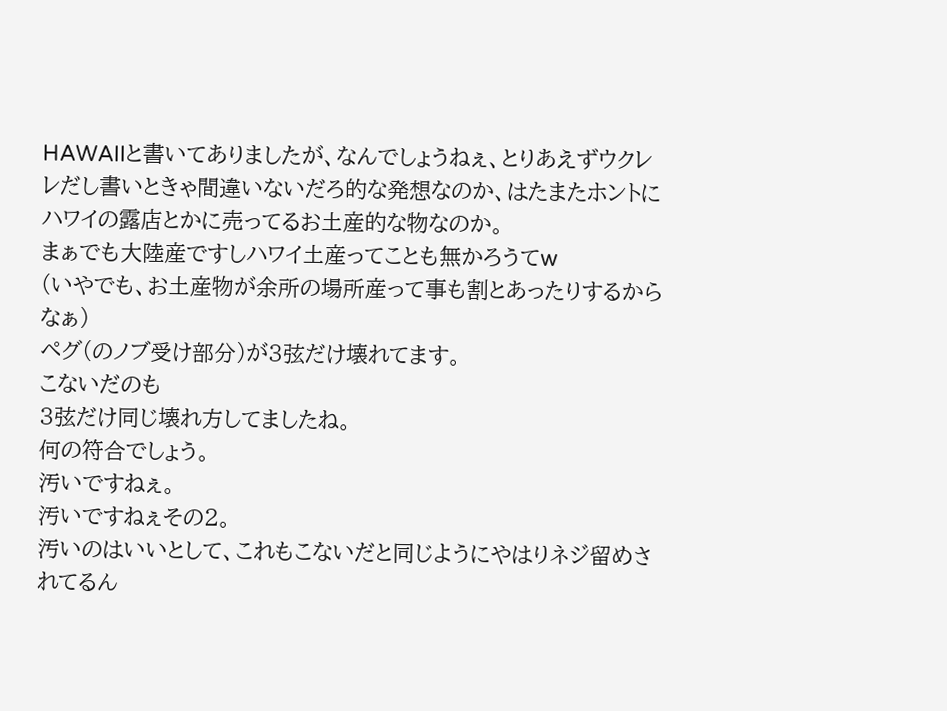HAWAIIと書いてありましたが、なんでしょうねぇ、とりあえずウクレレだし書いときゃ間違いないだろ的な発想なのか、はたまたホントにハワイの露店とかに売ってるお土産的な物なのか。
まぁでも大陸産ですしハワイ土産ってことも無かろうてw
(いやでも、お土産物が余所の場所産って事も割とあったりするからなぁ)
ペグ(のノブ受け部分)が3弦だけ壊れてます。
こないだのも
3弦だけ同じ壊れ方してましたね。
何の符合でしょう。
汚いですねぇ。
汚いですねぇその2。
汚いのはいいとして、これもこないだと同じようにやはりネジ留めされてるん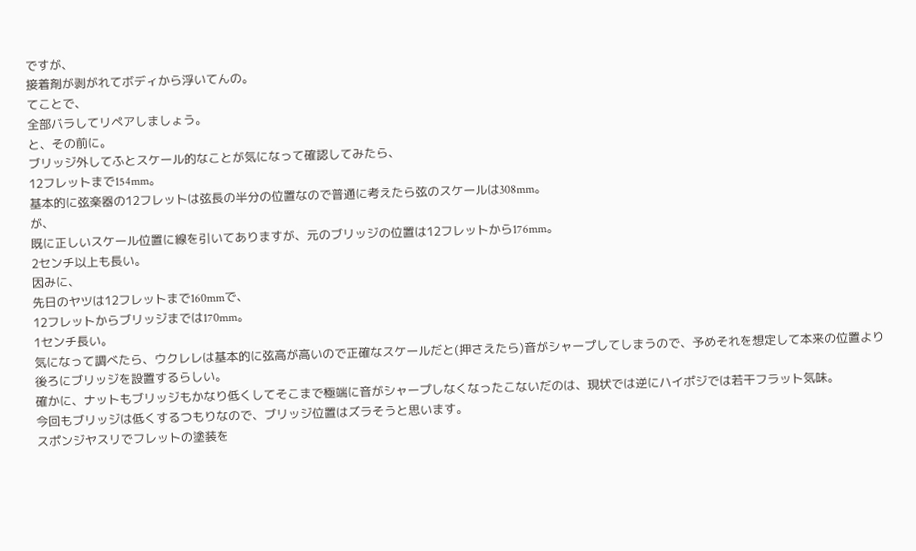ですが、
接着剤が剥がれてボディから浮いてんの。
てことで、
全部バラしてリペアしましょう。
と、その前に。
ブリッジ外してふとスケール的なことが気になって確認してみたら、
12フレットまで154mm。
基本的に弦楽器の12フレットは弦長の半分の位置なので普通に考えたら弦のスケールは308mm。
が、
既に正しいスケール位置に線を引いてありますが、元のブリッジの位置は12フレットから176mm。
2センチ以上も長い。
因みに、
先日のヤツは12フレットまで160mmで、
12フレットからブリッジまでは170mm。
1センチ長い。
気になって調べたら、ウクレレは基本的に弦高が高いので正確なスケールだと(押さえたら)音がシャープしてしまうので、予めそれを想定して本来の位置より後ろにブリッジを設置するらしい。
確かに、ナットもブリッジもかなり低くしてそこまで極端に音がシャープしなくなったこないだのは、現状では逆にハイポジでは若干フラット気味。
今回もブリッジは低くするつもりなので、ブリッジ位置はズラそうと思います。
スポンジヤスリでフレットの塗装を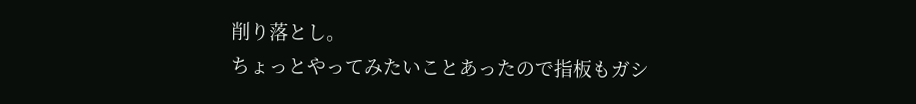削り落とし。
ちょっとやってみたいことあったので指板もガシ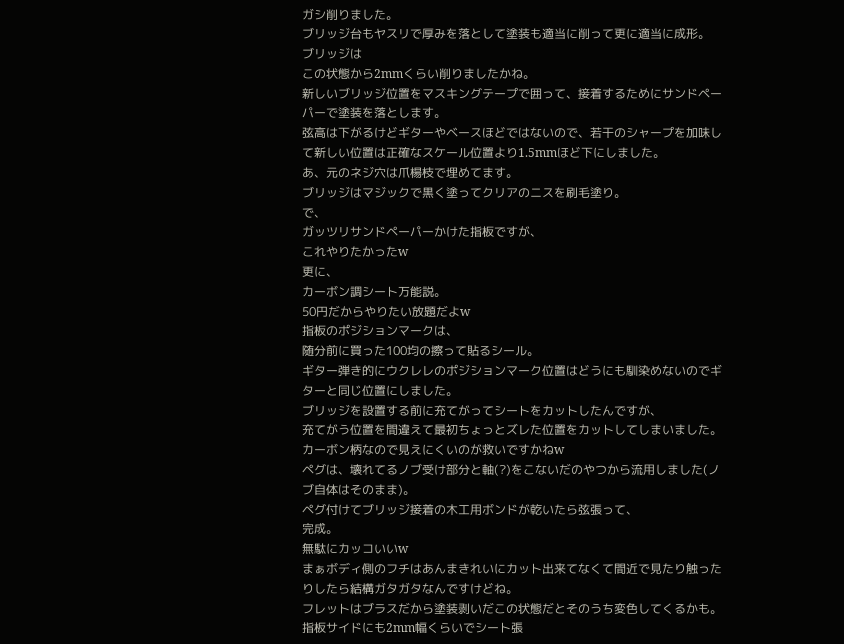ガシ削りました。
ブリッジ台もヤスリで厚みを落として塗装も適当に削って更に適当に成形。
ブリッジは
この状態から2mmくらい削りましたかね。
新しいブリッジ位置をマスキングテープで囲って、接着するためにサンドペーパーで塗装を落とします。
弦高は下がるけどギターやベースほどではないので、若干のシャープを加味して新しい位置は正確なスケール位置より1.5mmほど下にしました。
あ、元のネジ穴は爪楊枝で埋めてます。
ブリッジはマジックで黒く塗ってクリアのニスを刷毛塗り。
で、
ガッツリサンドペーパーかけた指板ですが、
これやりたかったw
更に、
カーボン調シート万能説。
50円だからやりたい放題だよw
指板のポジションマークは、
随分前に買った100均の擦って貼るシール。
ギター弾き的にウクレレのポジションマーク位置はどうにも馴染めないのでギターと同じ位置にしました。
ブリッジを設置する前に充てがってシートをカットしたんですが、
充てがう位置を間違えて最初ちょっとズレた位置をカットしてしまいました。
カーボン柄なので見えにくいのが救いですかねw
ペグは、壊れてるノブ受け部分と軸(?)をこないだのやつから流用しました(ノブ自体はそのまま)。
ペグ付けてブリッジ接着の木工用ボンドが乾いたら弦張って、
完成。
無駄にカッコいいw
まぁボディ側のフチはあんまきれいにカット出来てなくて間近で見たり触ったりしたら結構ガタガタなんですけどね。
フレットはブラスだから塗装剥いだこの状態だとそのうち変色してくるかも。
指板サイドにも2mm幅くらいでシート張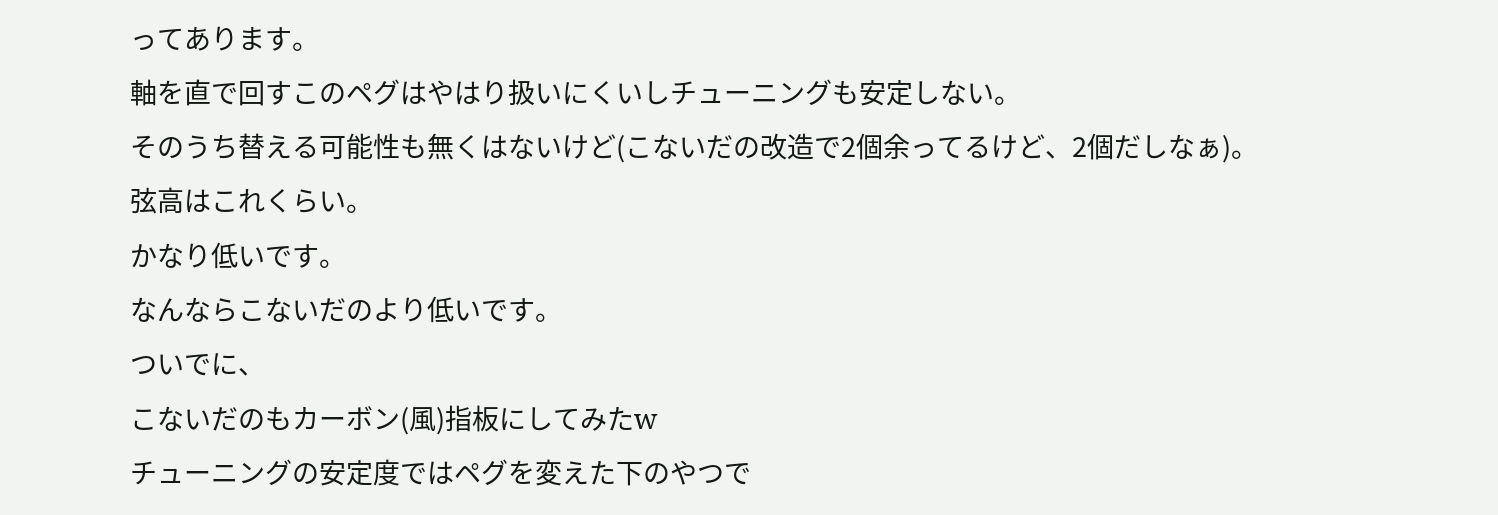ってあります。
軸を直で回すこのペグはやはり扱いにくいしチューニングも安定しない。
そのうち替える可能性も無くはないけど(こないだの改造で2個余ってるけど、2個だしなぁ)。
弦高はこれくらい。
かなり低いです。
なんならこないだのより低いです。
ついでに、
こないだのもカーボン(風)指板にしてみたw
チューニングの安定度ではペグを変えた下のやつで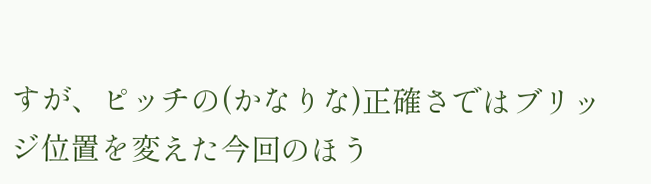すが、ピッチの(かなりな)正確さではブリッジ位置を変えた今回のほう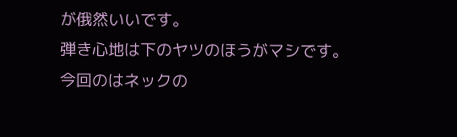が俄然いいです。
弾き心地は下のヤツのほうがマシです。
今回のはネックの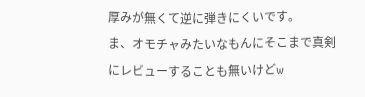厚みが無くて逆に弾きにくいです。
ま、オモチャみたいなもんにそこまで真剣にレビューすることも無いけどw